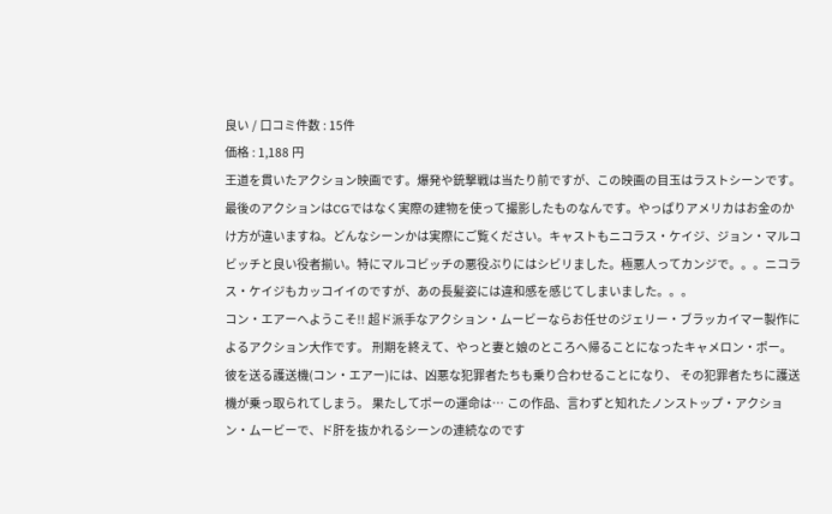良い / 口コミ件数 : 15件
価格 : 1,188 円
王道を貫いたアクション映画です。爆発や銃撃戦は当たり前ですが、この映画の目玉はラストシーンです。最後のアクションはCGではなく実際の建物を使って撮影したものなんです。やっぱりアメリカはお金のかけ方が違いますね。どんなシーンかは実際にご覧ください。キャストもニコラス・ケイジ、ジョン・マルコビッチと良い役者揃い。特にマルコビッチの悪役ぶりにはシビリました。極悪人ってカンジで。。。ニコラス・ケイジもカッコイイのですが、あの長髪姿には違和感を感じてしまいました。。。
コン・エアーへようこそ!! 超ド派手なアクション・ムービーならお任せのジェリー・ブラッカイマー製作によるアクション大作です。 刑期を終えて、やっと妻と娘のところへ帰ることになったキャメロン・ポー。 彼を送る護送機(コン・エアー)には、凶悪な犯罪者たちも乗り合わせることになり、 その犯罪者たちに護送機が乗っ取られてしまう。 果たしてポーの運命は… この作品、言わずと知れたノンストップ・アクション・ムービーで、ド肝を抜かれるシーンの連続なのです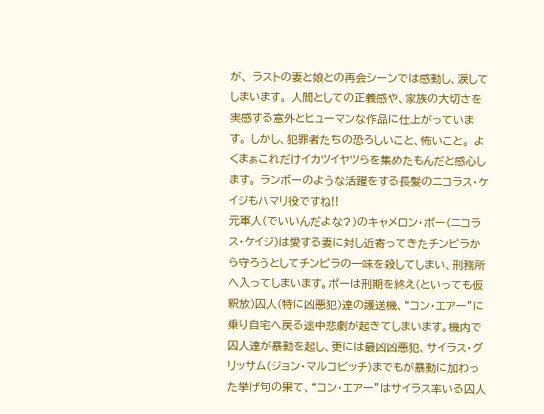が、 ラストの妻と娘との再会シーンでは感動し、涙してしまいます。 人間としての正義感や、家族の大切さを実感する意外とヒューマンな作品に仕上がっています。 しかし、犯罪者たちの恐ろしいこと、怖いこと。 よくまぁこれだけイカツイヤツらを集めたもんだと感心します。 ランボーのような活躍をする長髪のニコラス・ケイジもハマリ役ですね!!
元軍人(でいいんだよな?)のキャメロン・ポー(ニコラス・ケイジ)は愛する妻に対し近寄ってきたチンピラから守ろうとしてチンピラの一味を殺してしまい、刑務所へ入ってしまいます。ポーは刑期を終え(といっても仮釈放)囚人(特に凶悪犯)達の護送機、“コン・エアー”に乗り自宅へ戻る途中悲劇が起きてしまいます。機内で囚人達が暴動を起し、更には最凶凶悪犯、サイラス・グリッサム(ジョン・マルコビッチ)までもが暴動に加わった挙げ句の果て、“コン・エアー”はサイラス率いる囚人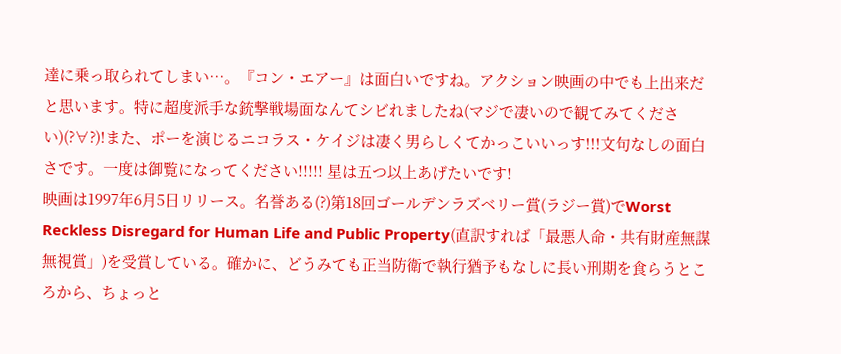達に乗っ取られてしまい…。『コン・エアー』は面白いですね。アクション映画の中でも上出来だと思います。特に超度派手な銃撃戦場面なんてシビれましたね(マジで凄いので観てみてください)(?∀?)!また、ポーを演じるニコラス・ケイジは凄く男らしくてかっこいいっす!!!文句なしの面白さです。一度は御覧になってください!!!!! 星は五つ以上あげたいです!
映画は1997年6月5日リリース。名誉ある(?)第18回ゴールデンラズベリー賞(ラジー賞)でWorst Reckless Disregard for Human Life and Public Property(直訳すれば「最悪人命・共有財産無謀無視賞」)を受賞している。確かに、どうみても正当防衛で執行猶予もなしに長い刑期を食らうところから、ちょっと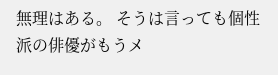無理はある。 そうは言っても個性派の俳優がもうメ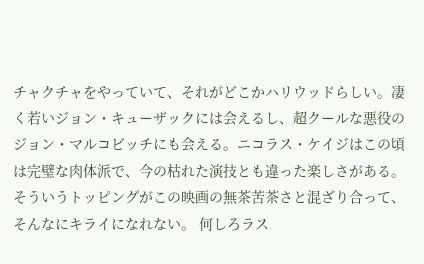チャクチャをやっていて、それがどこかハリウッドらしい。凄く若いジョン・キューザックには会えるし、超クールな悪役のジョン・マルコビッチにも会える。ニコラス・ケイジはこの頃は完璧な肉体派で、今の枯れた演技とも違った楽しさがある。そういうトッピングがこの映画の無茶苦茶さと混ざり合って、そんなにキライになれない。 何しろラス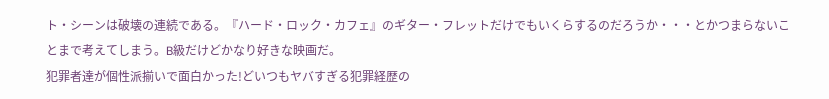ト・シーンは破壊の連続である。『ハード・ロック・カフェ』のギター・フレットだけでもいくらするのだろうか・・・とかつまらないことまで考えてしまう。B級だけどかなり好きな映画だ。
犯罪者達が個性派揃いで面白かった!どいつもヤバすぎる犯罪経歴の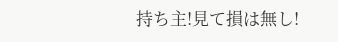持ち主!見て損は無し!